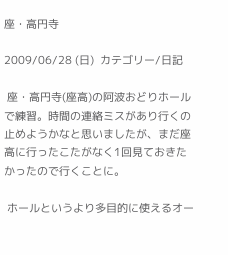座・高円寺

2009/06/28 (日)  カテゴリー/日記

 座・高円寺(座高)の阿波おどりホールで練習。時間の連絡ミスがあり行くの止めようかなと思いましたが、まだ座高に行ったこたがなく1回見ておきたかったので行くことに。

 ホールというより多目的に使えるオー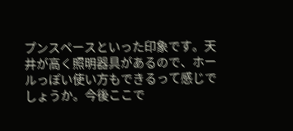プンスペースといった印象です。天井が高く照明器具があるので、ホールっぽい使い方もできるって感じでしょうか。今後ここで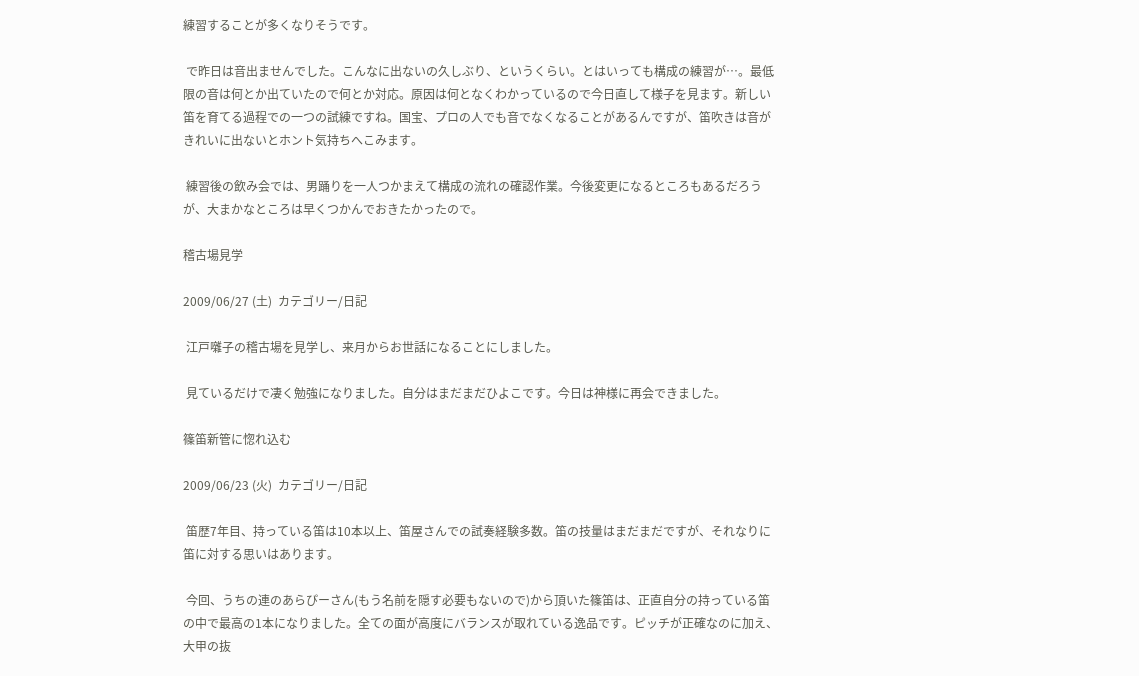練習することが多くなりそうです。

 で昨日は音出ませんでした。こんなに出ないの久しぶり、というくらい。とはいっても構成の練習が…。最低限の音は何とか出ていたので何とか対応。原因は何となくわかっているので今日直して様子を見ます。新しい笛を育てる過程での一つの試練ですね。国宝、プロの人でも音でなくなることがあるんですが、笛吹きは音がきれいに出ないとホント気持ちへこみます。

 練習後の飲み会では、男踊りを一人つかまえて構成の流れの確認作業。今後変更になるところもあるだろうが、大まかなところは早くつかんでおきたかったので。

稽古場見学

2009/06/27 (土)  カテゴリー/日記

 江戸囃子の稽古場を見学し、来月からお世話になることにしました。

 見ているだけで凄く勉強になりました。自分はまだまだひよこです。今日は神様に再会できました。

篠笛新管に惚れ込む

2009/06/23 (火)  カテゴリー/日記

 笛歴7年目、持っている笛は10本以上、笛屋さんでの試奏経験多数。笛の技量はまだまだですが、それなりに笛に対する思いはあります。

 今回、うちの連のあらぴーさん(もう名前を隠す必要もないので)から頂いた篠笛は、正直自分の持っている笛の中で最高の1本になりました。全ての面が高度にバランスが取れている逸品です。ピッチが正確なのに加え、大甲の抜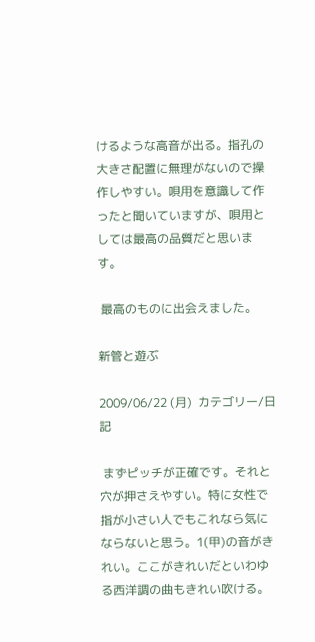けるような高音が出る。指孔の大きさ配置に無理がないので操作しやすい。唄用を意識して作ったと聞いていますが、唄用としては最高の品質だと思います。

 最高のものに出会えました。

新管と遊ぶ

2009/06/22 (月)  カテゴリー/日記

 まずピッチが正確です。それと穴が押さえやすい。特に女性で指が小さい人でもこれなら気にならないと思う。1(甲)の音がきれい。ここがきれいだといわゆる西洋調の曲もきれい吹ける。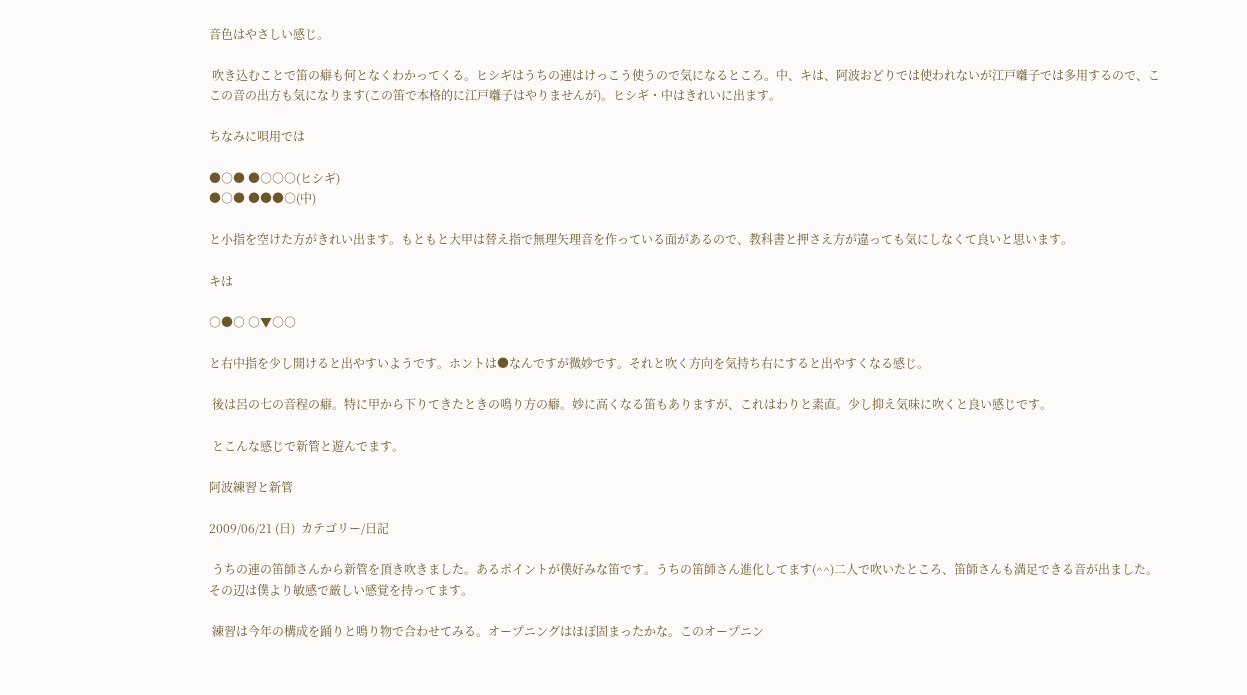音色はやさしい感じ。

 吹き込むことで笛の癖も何となくわかってくる。ヒシギはうちの連はけっこう使うので気になるところ。中、キは、阿波おどりでは使われないが江戸囃子では多用するので、ここの音の出方も気になります(この笛で本格的に江戸囃子はやりませんが)。ヒシギ・中はきれいに出ます。

ちなみに唄用では

●○● ●○○○(ヒシギ)
●○● ●●●○(中)

と小指を空けた方がきれい出ます。もともと大甲は替え指で無理矢理音を作っている面があるので、教科書と押さえ方が違っても気にしなくて良いと思います。

キは

○●○ ○▼○○

と右中指を少し開けると出やすいようです。ホントは●なんですが微妙です。それと吹く方向を気持ち右にすると出やすくなる感じ。

 後は呂の七の音程の癖。特に甲から下りてきたときの鳴り方の癖。妙に高くなる笛もありますが、これはわりと素直。少し抑え気味に吹くと良い感じです。

 とこんな感じで新管と遊んでます。

阿波練習と新管

2009/06/21 (日)  カテゴリー/日記

 うちの連の笛師さんから新管を頂き吹きました。あるポイントが僕好みな笛です。うちの笛師さん進化してます(^^)二人で吹いたところ、笛師さんも満足できる音が出ました。その辺は僕より敏感で厳しい感覚を持ってます。

 練習は今年の構成を踊りと鳴り物で合わせてみる。オープニングはほぼ固まったかな。このオープニン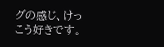グの感じ、けっこう好きです。